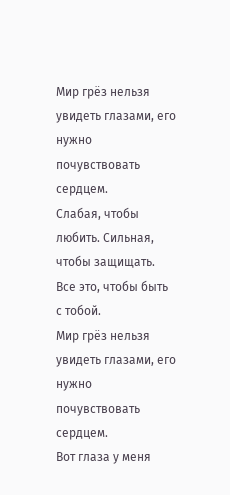Мир грёз нельзя увидеть глазами, его нужно почувствовать сердцем.
Слабая, чтобы любить. Сильная, чтобы защищать. Все это, чтобы быть с тобой.
Мир грёз нельзя увидеть глазами, его нужно почувствовать сердцем.
Вот глаза у меня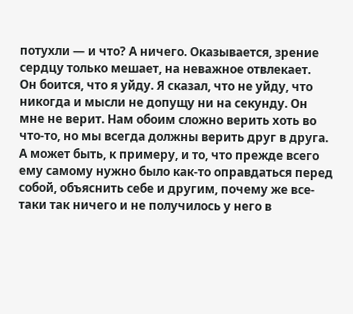потухли — и что? А ничего. Оказывается, зрение сердцу только мешает, на неважное отвлекает.
Он боится, что я уйду. Я сказал, что не уйду, что никогда и мысли не допущу ни на секунду. Он мне не верит. Нам обоим сложно верить хоть во что-то, но мы всегда должны верить друг в друга.
А может быть, к примеру, и то, что прежде всего ему самому нужно было как-то оправдаться перед собой, объяснить себе и другим, почему же все-таки так ничего и не получилось у него в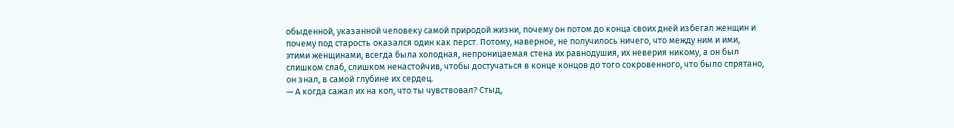обыденной, указанной человеку самой природой жизни, почему он потом до конца своих дней избегал женщин и почему под старость оказался один как перст. Потому, наверное, не получилось ничего, что между ним и ими, этими женщинами, всегда была холодная, непроницаемая стена их равнодушия, их неверия никому, а он был слишком слаб, слишком ненастойчив, чтобы достучаться в конце концов до того сокровенного, что было спрятано, он знал, в самой глубине их сердец.
— А когда сажал их на кол, что ты чувствовал? Стыд,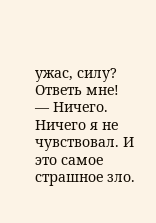ужас, силу? Ответь мне!
— Ничего. Ничего я не чувствовал. И это самое страшное зло.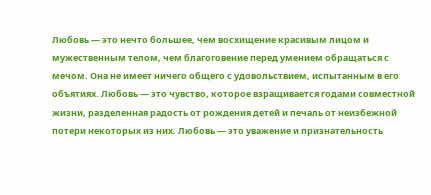Любовь — это нечто большее, чем восхищение красивым лицом и мужественным телом, чем благоговение перед умением обращаться с мечом. Она не имеет ничего общего с удовольствием, испытанным в его объятиях. Любовь — это чувство, которое взращивается годами совместной жизни, разделенная радость от рождения детей и печаль от неизбежной потери некоторых из них. Любовь — это уважение и признательность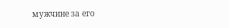мужчине за его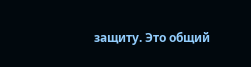защиту. Это общий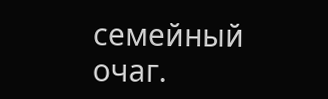семейный очаг.